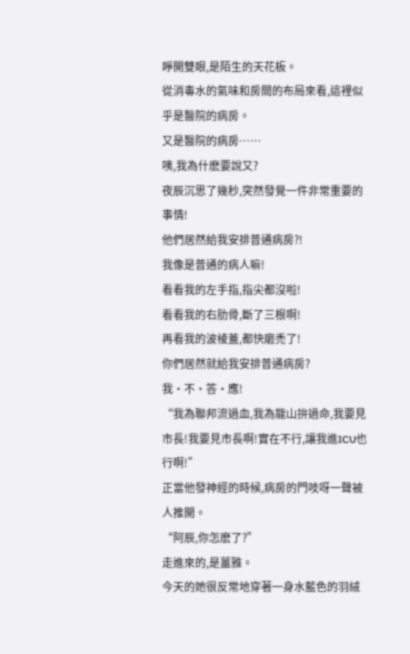睜開雙眼,是陌生的天花板。
從消毒水的氣味和房間的布局來看,這裡似乎是醫院的病房。
又是醫院的病房……
咦,我為什麽要說又?
夜辰沉思了幾秒,突然發覺一件非常重要的事情!
他們居然給我安排普通病房?!
我像是普通的病人嘛!
看看我的左手指,指尖都沒啦!
看看我的右肋骨,斷了三根啊!
再看我的波棱蓋,都快磨禿了!
你們居然就給我安排普通病房?
我·不·答·應!
“我為聯邦流過血,我為龍山拚過命,我要見市長!我要見市長啊!實在不行,讓我進ICU也行啊!”
正當他發神經的時候,病房的門吱呀一聲被人推開。
“阿辰,你怎麽了?”
走進來的,是薑雅。
今天的她很反常地穿著一身水藍色的羽絨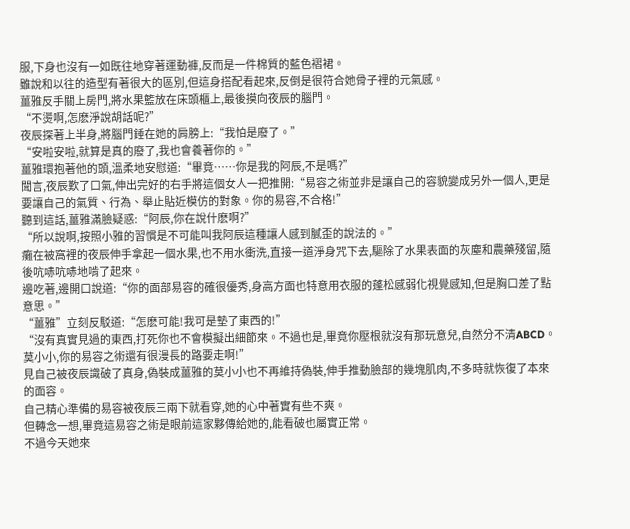服,下身也沒有一如既往地穿著運動褲,反而是一件棉質的藍色褶裙。
雖說和以往的造型有著很大的區別,但這身搭配看起來,反倒是很符合她骨子裡的元氣感。
薑雅反手關上房門,將水果籃放在床頭櫃上,最後摸向夜辰的腦門。
“不燙啊,怎麽淨說胡話呢?”
夜辰探著上半身,將腦門錘在她的肩膀上:“我怕是廢了。”
“安啦安啦,就算是真的廢了,我也會養著你的。”
薑雅環抱著他的頭,溫柔地安慰道:“畢竟……你是我的阿辰,不是嗎?”
聞言,夜辰歎了口氣,伸出完好的右手將這個女人一把推開:“易容之術並非是讓自己的容貌變成另外一個人,更是要讓自己的氣質、行為、舉止貼近模仿的對象。你的易容,不合格!”
聽到這話,薑雅滿臉疑惑:“阿辰,你在說什麽啊?”
“所以說啊,按照小雅的習慣是不可能叫我阿辰這種讓人感到膩歪的說法的。”
癱在被窩裡的夜辰伸手拿起一個水果,也不用水衝洗,直接一道淨身咒下去,驅除了水果表面的灰塵和農藥殘留,隨後吭哧吭哧地啃了起來。
邊吃著,邊開口說道:“你的面部易容的確很優秀,身高方面也特意用衣服的蓬松感弱化視覺感知,但是胸口差了點意思。”
“薑雅”立刻反駁道:“怎麽可能!我可是墊了東西的!”
“沒有真實見過的東西,打死你也不會模擬出細節來。不過也是,畢竟你壓根就沒有那玩意兒,自然分不清ABCD。莫小小,你的易容之術還有很漫長的路要走啊!”
見自己被夜辰識破了真身,偽裝成薑雅的莫小小也不再維持偽裝,伸手推動臉部的幾塊肌肉,不多時就恢復了本來的面容。
自己精心準備的易容被夜辰三兩下就看穿,她的心中著實有些不爽。
但轉念一想,畢竟這易容之術是眼前這家夥傳給她的,能看破也屬實正常。
不過今天她來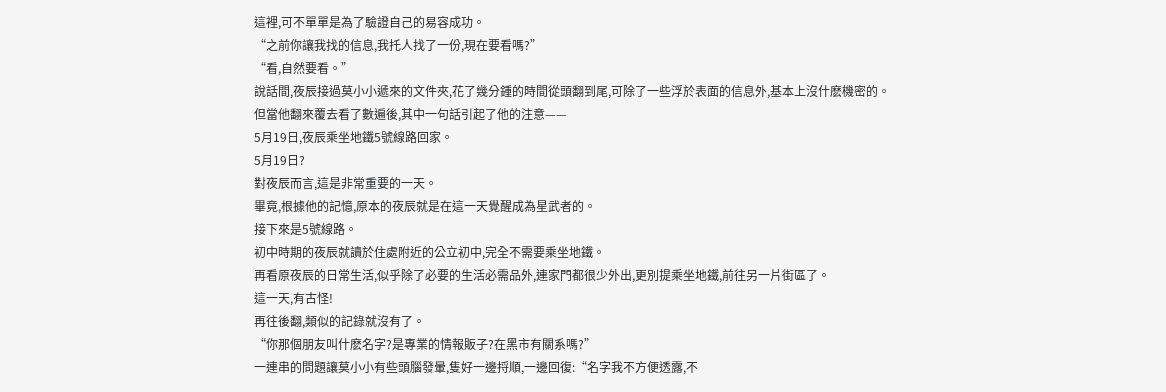這裡,可不單單是為了驗證自己的易容成功。
“之前你讓我找的信息,我托人找了一份,現在要看嗎?”
“看,自然要看。”
說話間,夜辰接過莫小小遞來的文件夾,花了幾分鍾的時間從頭翻到尾,可除了一些浮於表面的信息外,基本上沒什麽機密的。
但當他翻來覆去看了數遍後,其中一句話引起了他的注意——
5月19日,夜辰乘坐地鐵5號線路回家。
5月19日?
對夜辰而言,這是非常重要的一天。
畢竟,根據他的記憶,原本的夜辰就是在這一天覺醒成為星武者的。
接下來是5號線路。
初中時期的夜辰就讀於住處附近的公立初中,完全不需要乘坐地鐵。
再看原夜辰的日常生活,似乎除了必要的生活必需品外,連家門都很少外出,更別提乘坐地鐵,前往另一片街區了。
這一天,有古怪!
再往後翻,類似的記錄就沒有了。
“你那個朋友叫什麽名字?是專業的情報販子?在黑市有關系嗎?”
一連串的問題讓莫小小有些頭腦發暈,隻好一邊捋順,一邊回復:“名字我不方便透露,不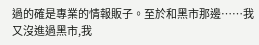過的確是專業的情報販子。至於和黑市那邊……我又沒進過黑市,我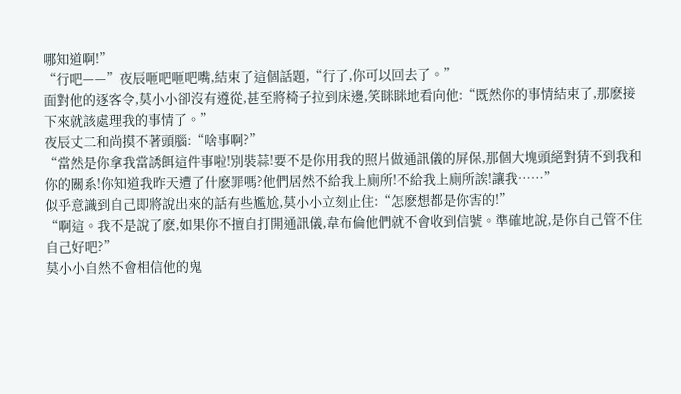哪知道啊!”
“行吧——”夜辰咂吧咂吧嘴,結束了這個話題,“行了,你可以回去了。”
面對他的逐客令,莫小小卻沒有遵從,甚至將椅子拉到床邊,笑眯眯地看向他:“既然你的事情結束了,那麽接下來就該處理我的事情了。”
夜辰丈二和尚摸不著頭腦:“啥事啊?”
“當然是你拿我當誘餌這件事啦!別裝蒜!要不是你用我的照片做通訊儀的屏保,那個大塊頭絕對猜不到我和你的關系!你知道我昨天遭了什麽罪嗎?他們居然不給我上廁所!不給我上廁所誒!讓我……”
似乎意識到自己即將說出來的話有些尷尬,莫小小立刻止住:“怎麽想都是你害的!”
“啊這。我不是說了麽,如果你不擅自打開通訊儀,韋布倫他們就不會收到信號。準確地說,是你自己管不住自己好吧?”
莫小小自然不會相信他的鬼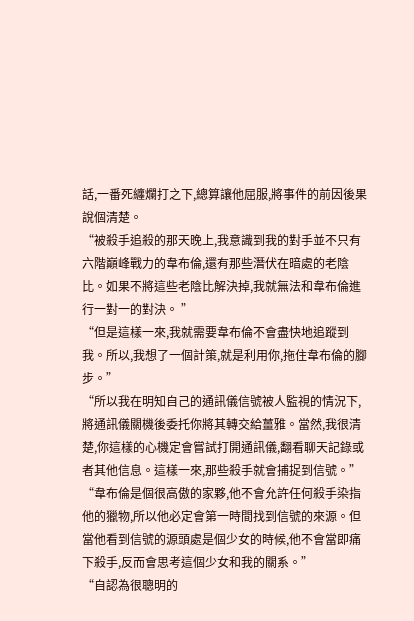話,一番死纏爛打之下,總算讓他屈服,將事件的前因後果說個清楚。
“被殺手追殺的那天晚上,我意識到我的對手並不只有六階巔峰戰力的韋布倫,還有那些潛伏在暗處的老陰比。如果不將這些老陰比解決掉,我就無法和韋布倫進行一對一的對決。 ”
“但是這樣一來,我就需要韋布倫不會盡快地追蹤到我。所以,我想了一個計策,就是利用你,拖住韋布倫的腳步。”
“所以我在明知自己的通訊儀信號被人監視的情況下,將通訊儀關機後委托你將其轉交給薑雅。當然,我很清楚,你這樣的心機定會嘗試打開通訊儀,翻看聊天記錄或者其他信息。這樣一來,那些殺手就會捕捉到信號。”
“韋布倫是個很高傲的家夥,他不會允許任何殺手染指他的獵物,所以他必定會第一時間找到信號的來源。但當他看到信號的源頭處是個少女的時候,他不會當即痛下殺手,反而會思考這個少女和我的關系。”
“自認為很聰明的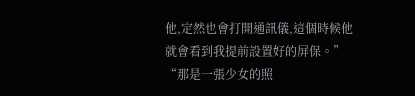他,定然也會打開通訊儀,這個時候他就會看到我提前設置好的屏保。”
“那是一張少女的照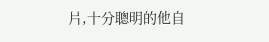片,十分聰明的他自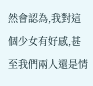然會認為,我對這個少女有好感,甚至我們兩人還是情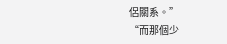侶關系。”
“而那個少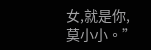女,就是你,莫小小。”